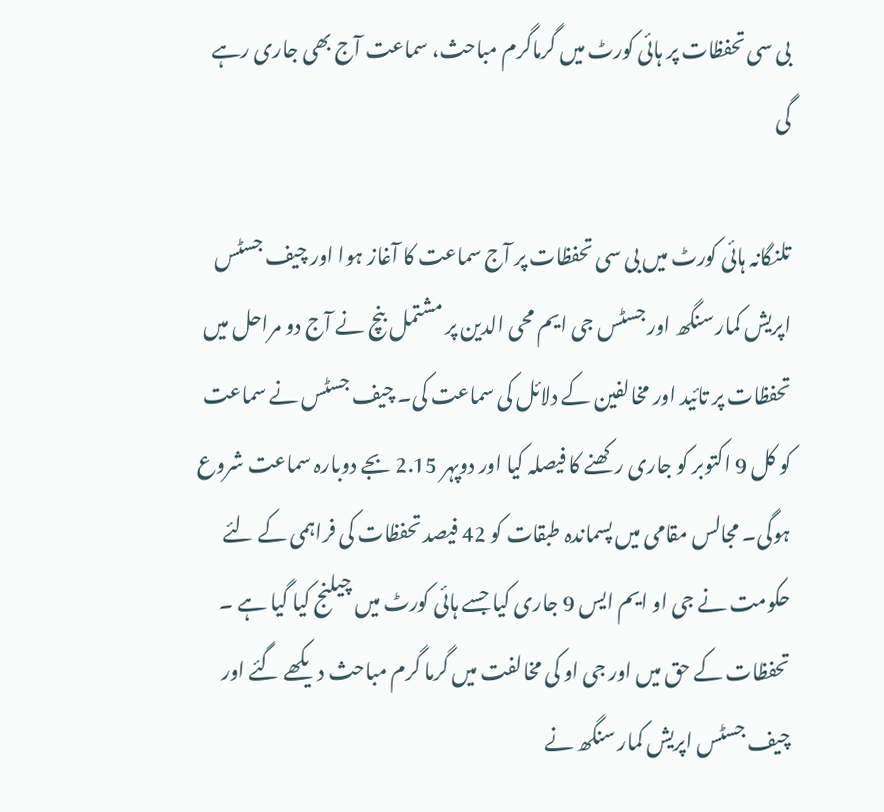بی سی تحفظات پر ہائی کورٹ میں گرماگرم مباحث، سماعت آج بھی جاری رہے گی

تلنگانہ ہائی کورٹ میں بی سی تحفظات پر آج سماعت کا آغاز ہوا اور چیف جسٹس اپریش کمار سنگھ اور جسٹس جی ایم محی الدین پر مشتمل بنچ نے آج دو مراحل میں تحفظات پر تائید اور مخالفین کے دلائل کی سماعت کی۔ چیف جسٹس نے سماعت کو کل 9 اکتوبر کو جاری رکھنے کا فیصلہ کیا اور دوپہر 2.15 بجے دوبارہ سماعت شروع ہوگی۔ مجالس مقامی میں پسماندہ طبقات کو 42 فیصد تحفظات کی فراہمی کے لئے حکومت نے جی او ایم ایس 9 جاری کیا جسے ہائی کورٹ میں چیلنج کیا گیا ہے ۔ تحفظات کے حق میں اور جی او کی مخالفت میں گرما گرم مباحث دیکھے گئے اور چیف جسٹس اپریش کمار سنگھ نے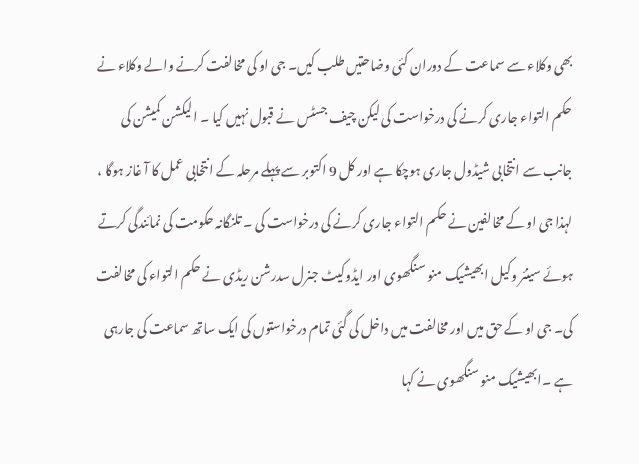بھی وکلاء سے سماعت کے دوران کئی وضاحتیں طلب کیں۔ جی او کی مخالفت کرنے والے وکلاء نے حکم التواء جاری کرنے کی درخواست کی لیکن چیف جسٹس نے قبول نہیں کیا ۔ الیکشن کمیشن کی جانب سے انتخابی شیڈول جاری ہوچکا ہے اور کل 9 اکتوبر سے پہلے مرحلہ کے انتخابی عمل کا آ غاز ہوگا ، لہذا جی او کے مخالفین نے حکم التواء جاری کرنے کی درخواست کی ۔ تلنگانہ حکومت کی نمائندگی کرتے ہوئے سینئر وکیل ابھیشیک منو سنگھوی اور ایڈوکیٹ جنرل سدرشن ریڈی نے حکم التواء کی مخالفت کی۔ جی او کے حق میں اور مخالفت میں داخل کی گئی تمام درخواستوں کی ایک ساتھ سماعت کی جارہی ہے ۔ابھیشیک منو سنگھوی نے کہا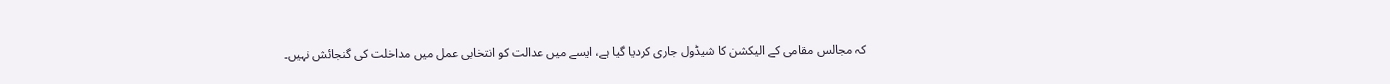کہ مجالس مقامی کے الیکشن کا شیڈول جاری کردیا گیا ہے، ایسے میں عدالت کو انتخابی عمل میں مداخلت کی گنجائش نہیں۔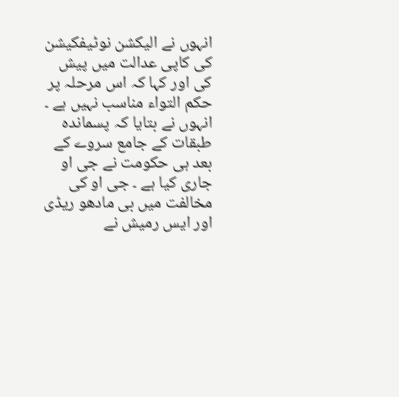انہوں نے الیکشن نوٹیفکیشن کی کاپی عدالت میں پیش کی اور کہا کہ اس مرحلہ پر حکم التواء مناسب نہیں ہے ۔ انہوں نے بتایا کہ پسماندہ طبقات کے جامع سروے کے بعد ہی حکومت نے جی او جاری کیا ہے ۔ جی او کی مخالفت میں بی مادھو ریڈی اور ایس رمیش نے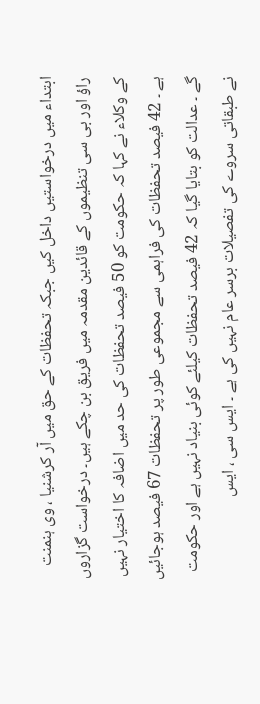ابتداء میں درخواستیں داخل کیں جبکہ تحفظات کے حق میں آر کرشنیا ، وی ہنمنت راؤ اور بی سی تنظیموں کے قائدین مقدمہ میں فریق بن چکے ہیں۔ درخواست گزاروں کے وکلاء نے کہا کہ حکومت کو 50 فیصد تحفظات کی حد میں اضافہ کا اختیار نہیں ہے ۔ 42 فیصد تحفظات کی فراہمی سے مجموعی طور پر تحفظات 67 فیصد ہوجائیں گے ۔ عدالت کو بتایا گیا کہ 42 فیصد تحفظات کیلئے کوئی بنیاد نہیں ہے اور حکومت نے طبقاتی سروے کی تفصیلات برسر عام نہیں کی ہے ۔ ایس سی ، ایس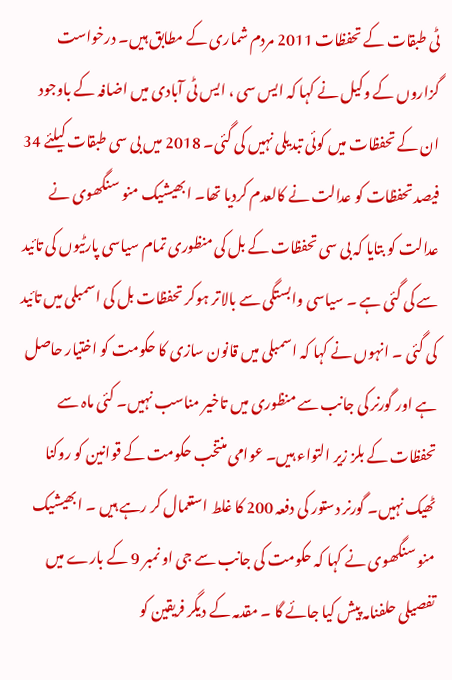ٹی طبقات کے تحفظات 2011 مردم شماری کے مطابق ہیں۔ درخواست گزاروں کے وکیل نے کہا کہ ایس سی ، ایس ٹی آبادی میں اضافہ کے باوجود ان کے تحفظات میں کوئی تبدیلی نہیں کی گئی۔ 2018 میں بی سی طبقات کیلئے 34 فیصد تحفظات کو عدالت نے کالعدم کردیا تھا۔ ابھیشیک منو سنگھوی نے عدالت کو بتایا کہ بی سی تحفظات کے بل کی منظوری تمام سیاسی پارٹیوں کی تائید سے کی گئی ہے ۔ سیاسی وابستگی سے بالاتر ہوکر تحفظات بل کی اسمبلی میں تائید کی گئی ۔ انہوں نے کہا کہ اسمبلی میں قانون سازی کا حکومت کو اختیار حاصل ہے اور گورنر کی جانب سے منظوری میں تاخیر مناسب نہیں۔ کئی ماہ سے تحفظات کے بلز زیر التواء ہیں۔ عوامی منتخب حکومت کے قوانین کو روکنا ٹھیک نہیں۔ گورنر دستور کی دفعہ 200 کا غلط استعمال کر رہے ہیں ۔ ابھیشیک منو سنگھوی نے کہا کہ حکومت کی جانب سے جی او نمبر 9 کے بارے میں تفصیلی حلفنامہ پیش کیا جائے گا ۔ مقدمہ کے دیگر فریقین کو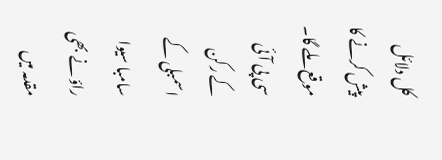کل دلائل پیش کرنے کا موقع ملے گا۔ سی پی آئی کے رکن اسمبلی کے سامبا سیوا راؤ نے بھی مقدمہ میں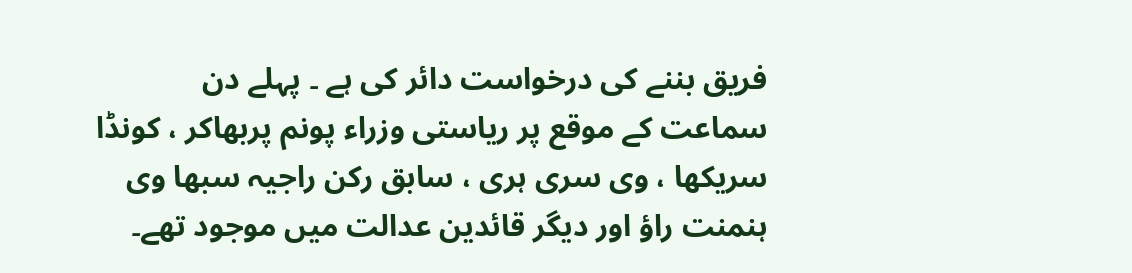فریق بننے کی درخواست دائر کی ہے ۔ پہلے دن سماعت کے موقع پر ریاستی وزراء پونم پربھاکر ، کونڈا سریکھا ، وی سری ہری ، سابق رکن راجیہ سبھا وی ہنمنت راؤ اور دیگر قائدین عدالت میں موجود تھے۔